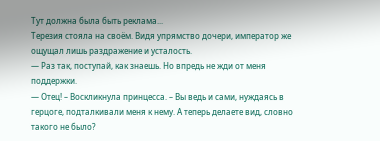Тут должна была быть реклама...
Терезия стояла на своём. Видя упрямство дочери, император же ощущал лишь раздражение и усталость.
— Раз так, поступай, как знаешь. Но впредь не жди от меня поддержки.
— Отец! – Воскликнула принцесса. – Вы ведь и сами, нуждаясь в герцоге, подталкивали меня к нему. А теперь делаете вид, словно такого не было?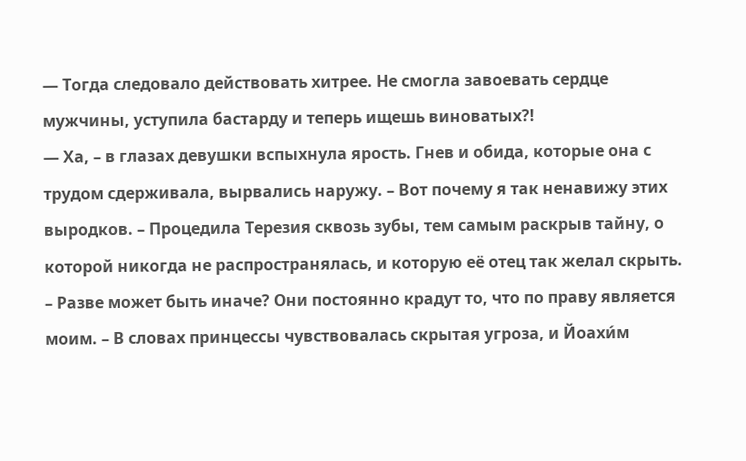— Тогда следовало действовать хитрее. Не смогла завоевать сердце мужчины, уступила бастарду и теперь ищешь виноватых?!
— Ха, – в глазах девушки вспыхнула ярость. Гнев и обида, которые она с трудом сдерживала, вырвались наружу. – Вот почему я так ненавижу этих выродков. – Процедила Терезия сквозь зубы, тем самым раскрыв тайну, о которой никогда не распространялась, и которую её отец так желал скрыть. – Разве может быть иначе? Они постоянно крадут то, что по праву является моим. – В словах принцессы чувствовалась скрытая угроза, и Йоахи́м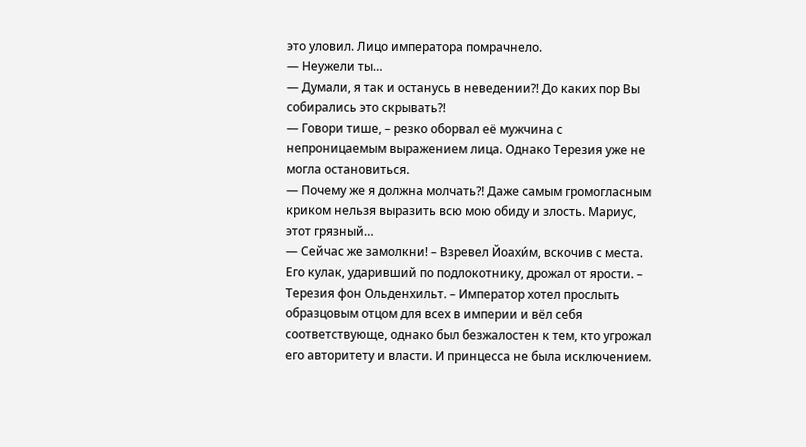это уловил. Лицо императора помрачнело.
— Неужели ты…
— Думали, я так и останусь в неведении?! До каких пор Вы собирались это скрывать?!
— Говори тише, – резко оборвал её мужчина с непроницаемым выражением лица. Однако Терезия уже не могла остановиться.
— Почему же я должна молчать?! Даже самым громогласным криком нельзя выразить всю мою обиду и злость. Мариус, этот грязный…
— Сейчас же замолкни! – Взревел Йоахи́м, вскочив с места. Его кулак, ударивший по подлокотнику, дрожал от ярости. – Терезия фон Ольденхильт. – Император хотел прослыть образцовым отцом для всех в империи и вёл себя соответствующе, однако был безжалостен к тем, кто угрожал его авторитету и власти. И принцесса не была исключением.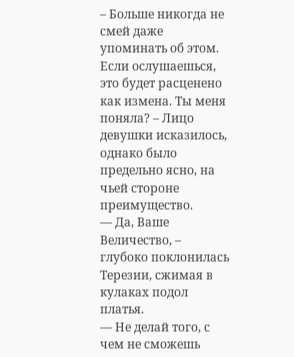– Больше никогда не смей даже упоминать об этом. Если ослушаешься, это будет расценено как измена. Ты меня поняла? – Лицо девушки исказилось, однако было предельно ясно, на чьей стороне преимущество.
— Да, Ваше Величество, – глубоко поклонилась Терезии, сжимая в кулаках подол платья.
— Не делай того, с чем не сможешь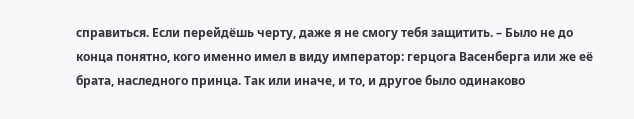справиться. Если перейдёшь черту, даже я не смогу тебя защитить. – Было не до конца понятно, кого именно имел в виду император: герцога Васенберга или же её брата, наследного принца. Так или иначе, и то, и другое было одинаково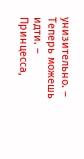унизительно. – Теперь можешь идти. – Принцесса,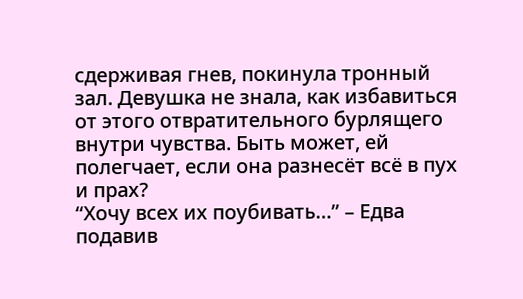сдерживая гнев, покинула тронный зал. Девушка не знала, как избавиться от этого отвратительного бурлящего внутри чувства. Быть может, ей полегчает, если она разнесёт всё в пух и прах?
“Хочу всех их поубивать…” – Едва подавив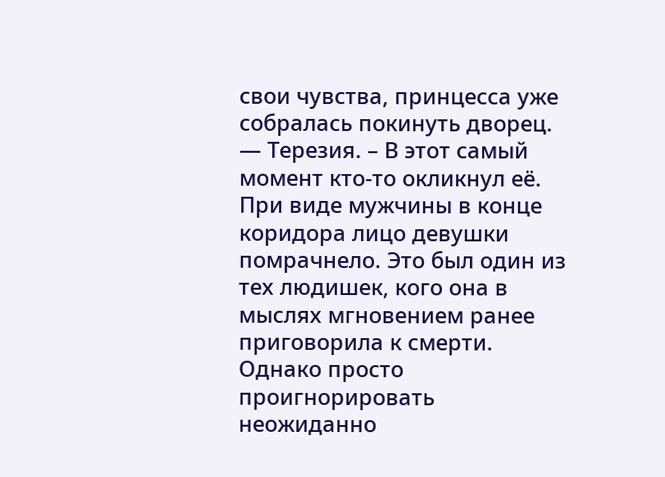свои чувства, принцесса уже собралась покинуть дворец.
— Терезия. – В этот самый момент кто-то окликнул её. При виде мужчины в конце коридора лицо девушки помрачнело. Это был один из тех людишек, кого она в мыслях мгновением ранее приговорила к смерти. Однако просто проигнорировать неожиданно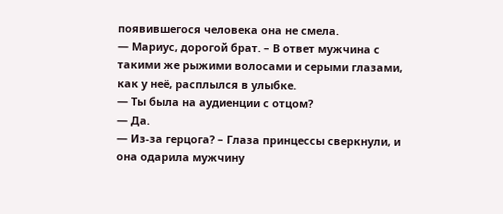появившегося человека она не смела.
— Мариус, дорогой брат. – В ответ мужчина с такими же рыжими волосами и серыми глазами, как у неё, расплылся в улыбке.
— Ты была на аудиенции с отцом?
— Да.
— Из-за герцога? – Глаза принцессы сверкнули, и она одарила мужчину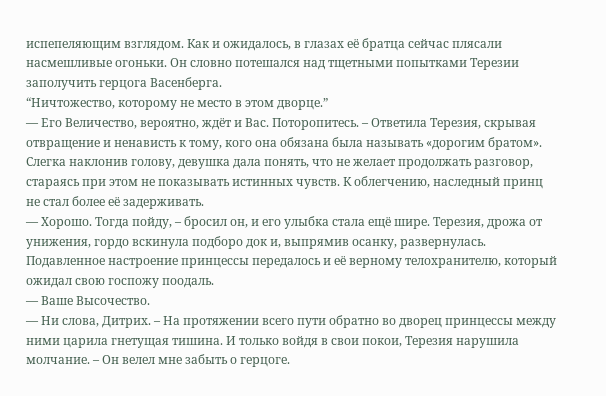испепеляющим взглядом. Как и ожидалось, в глазах её братца сейчас плясали насмешливые огоньки. Он словно потешался над тщетными попытками Терезии заполучить герцога Васенберга.
“Ничтожество, которому не место в этом дворце.”
— Его Величество, вероятно, ждёт и Вас. Поторопитесь. – Ответила Терезия, скрывая отвращение и ненависть к тому, кого она обязана была называть «дорогим братом». Слегка наклонив голову, девушка дала понять, что не желает продолжать разговор, стараясь при этом не показывать истинных чувств. К облегчению, наследный принц не стал более её задерживать.
— Хорошо. Тогда пойду, – бросил он, и его улыбка стала ещё шире. Терезия, дрожа от унижения, гордо вскинула подборо док и, выпрямив осанку, развернулась. Подавленное настроение принцессы передалось и её верному телохранителю, который ожидал свою госпожу поодаль.
— Ваше Высочество.
— Ни слова, Дитрих. – На протяжении всего пути обратно во дворец принцессы между ними царила гнетущая тишина. И только войдя в свои покои, Терезия нарушила молчание. – Он велел мне забыть о герцоге.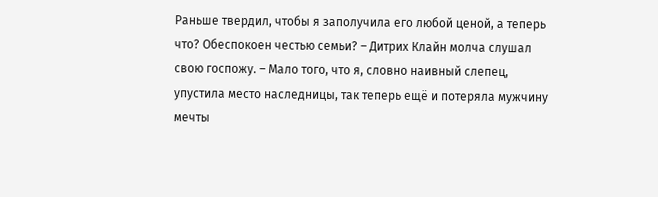Раньше твердил, чтобы я заполучила его любой ценой, а теперь что? Обеспокоен честью семьи? – Дитрих Клайн молча слушал свою госпожу. – Мало того, что я, словно наивный слепец, упустила место наследницы, так теперь ещё и потеряла мужчину мечты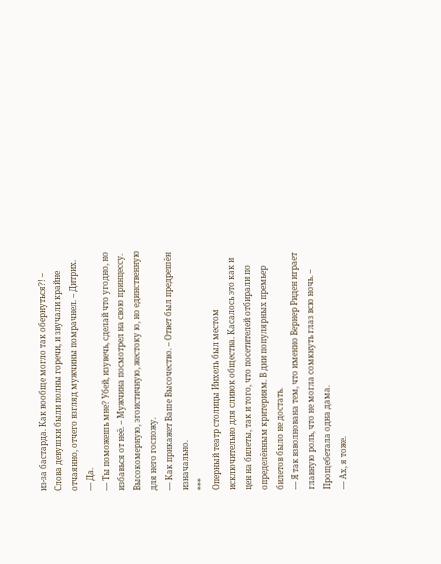из-за бастарда. Как вообще могло так обернуться?! – Слова девушки были полны горечи, и звучали крайне отчаянно, отчего взгляд мужчины помрачнел. – Дитрих.
— Да.
— Ты поможешь мне? Убей, изувечь, сделай что угодно, но избавься от неё. – Мужчина посмотрел на свою принцессу. Высокомерную, эгоистичную, жестоку ю, но единственную для него госпожу.
— Как прикажет Ваше Высочество. – Ответ был предрешён изначально.
***
Оперный театр столицы Инхель был местом исключительно для сливок общества. Касалось это как и цен на билеты, так и того, что посетителей отбирали по определённым критериям. В дни популярных премьер билетов было не достать.
— Я так взволнована тем, что именно Вернер Риден играет главную роль, что не могла сомкнуть глаз всю ночь. – Прощебетала одна дама.
— Ах, я тоже.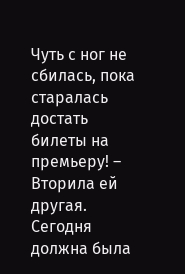Чуть с ног не сбилась, пока старалась достать билеты на премьеру! – Вторила ей другая.
Сегодня должна была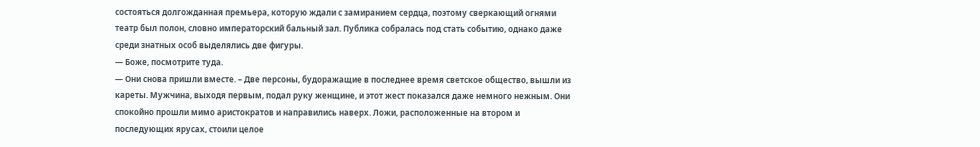состояться долгожданная премьера, которую ждали с замиранием сердца, поэтому сверкающий огнями театр был полон, словно императорский бальный зал. Публика собралась под стать событию, однако даже среди знатных особ выделялись две фигуры.
— Боже, посмотрите туда.
— Они снова пришли вместе. – Две персоны, будоражащие в последнее время светское общество, вышли из кареты. Мужчина, выходя первым, подал руку женщине, и этот жест показался даже немного нежным. Они спокойно прошли мимо аристократов и направились наверх. Ложи, расположенные на втором и последующих ярусах, стоили целое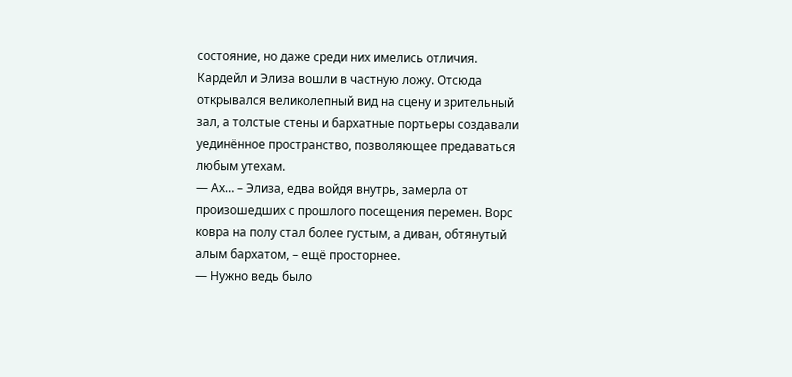состояние, но даже среди них имелись отличия. Кардейл и Элиза вошли в частную ложу. Отсюда открывался великолепный вид на сцену и зрительный зал, а толстые стены и бархатные портьеры создавали уединённое пространство, позволяющее предаваться любым утехам.
— Ах… – Элиза, едва войдя внутрь, замерла от произошедших с прошлого посещения перемен. Ворс ковра на полу стал более густым, а диван, обтянутый алым бархатом, – ещё просторнее.
— Нужно ведь было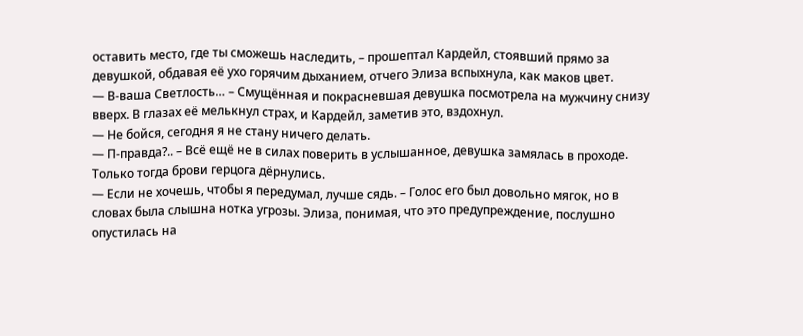оставить место, где ты сможешь наследить, – прошептал Кардейл, стоявший прямо за девушкой, обдавая её ухо горячим дыханием, отчего Элиза вспыхнула, как маков цвет.
— В-ваша Светлость… – Смущённая и покрасневшая девушка посмотрела на мужчину снизу вверх. В глазах её мелькнул страх, и Кардейл, заметив это, вздохнул.
— Не бойся, сегодня я не стану ничего делать.
— П-правда?.. – Всё ещё не в силах поверить в услышанное, девушка замялась в проходе. Только тогда брови герцога дёрнулись.
— Если не хочешь, чтобы я передумал, лучше сядь. – Голос его был довольно мягок, но в словах была слышна нотка угрозы. Элиза, понимая, что это предупреждение, послушно опустилась на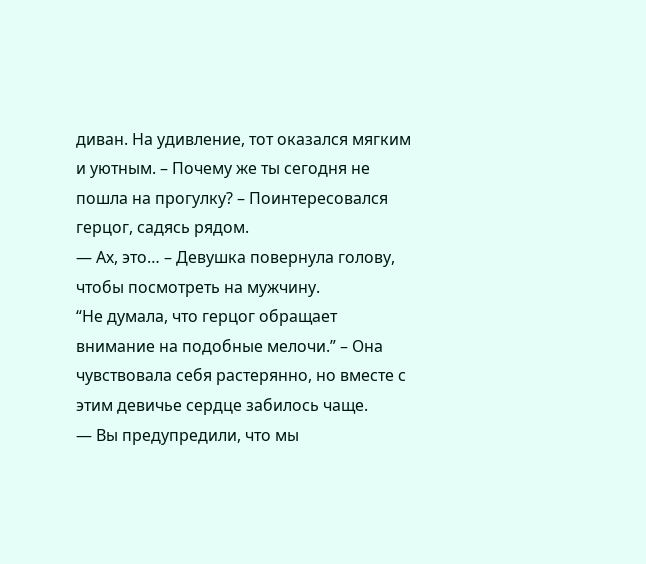диван. На удивление, тот оказался мягким и уютным. – Почему же ты сегодня не пошла на прогулку? – Поинтересовался герцог, садясь рядом.
— Ах, это… – Девушка повернула голову, чтобы посмотреть на мужчину.
“Не думала, что герцог обращает внимание на подобные мелочи.” – Она чувствовала себя растерянно, но вместе с этим девичье сердце забилось чаще.
— Вы предупредили, что мы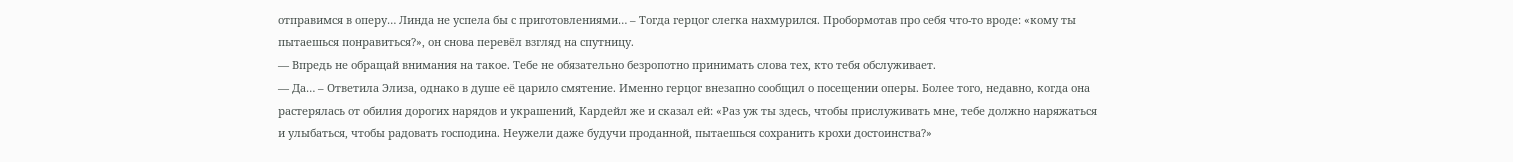отправимся в оперу… Линда не успела бы с приготовлениями… – Тогда герцог слегка нахмурился. Пробормотав про себя что-то вроде: «кому ты пытаешься понравиться?», он снова перевёл взгляд на спутницу.
— Впредь не обращай внимания на такое. Тебе не обязательно безропотно принимать слова тех, кто тебя обслуживает.
— Да… – Ответила Элиза, однако в душе её царило смятение. Именно герцог внезапно сообщил о посещении оперы. Более того, недавно, когда она растерялась от обилия дорогих нарядов и украшений, Кардейл же и сказал ей: «Раз уж ты здесь, чтобы прислуживать мне, тебе должно наряжаться и улыбаться, чтобы радовать господина. Неужели даже будучи проданной, пытаешься сохранить крохи достоинства?»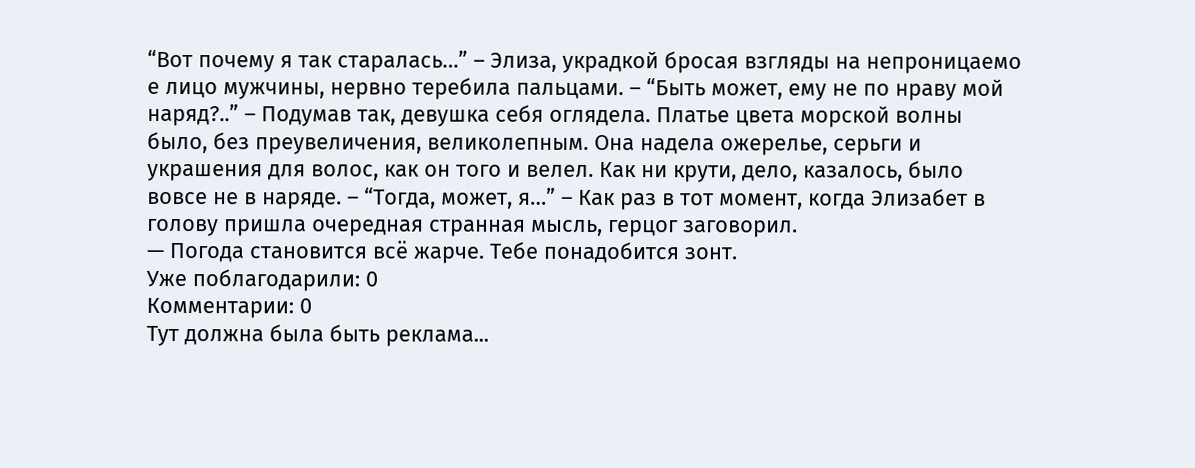“Вот почему я так старалась…” – Элиза, украдкой бросая взгляды на непроницаемо е лицо мужчины, нервно теребила пальцами. – “Быть может, ему не по нраву мой наряд?..” – Подумав так, девушка себя оглядела. Платье цвета морской волны было, без преувеличения, великолепным. Она надела ожерелье, серьги и украшения для волос, как он того и велел. Как ни крути, дело, казалось, было вовсе не в наряде. – “Тогда, может, я…” – Как раз в тот момент, когда Элизабет в голову пришла очередная странная мысль, герцог заговорил.
— Погода становится всё жарче. Тебе понадобится зонт.
Уже поблагодарили: 0
Комментарии: 0
Тут должна была быть реклама...